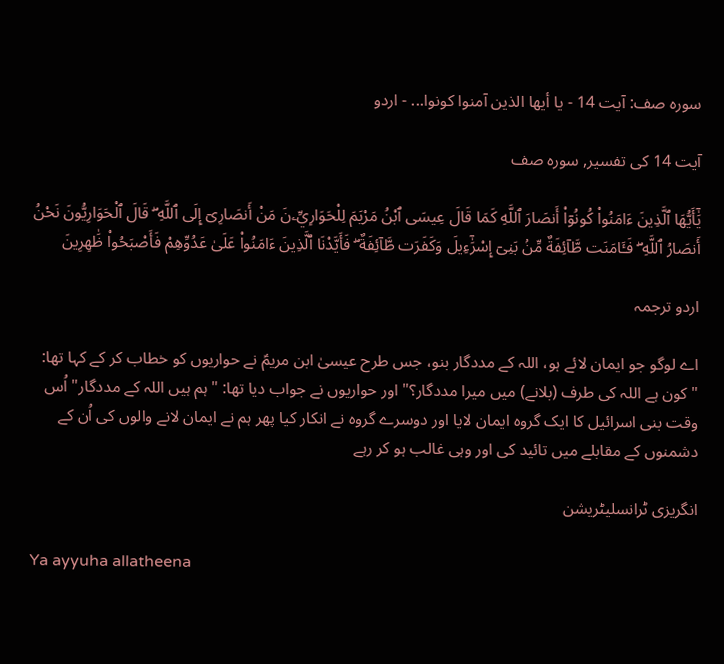سورہ صف: آیت 14 - يا أيها الذين آمنوا كونوا... - اردو

آیت 14 کی تفسیر, سورہ صف

يَٰٓأَيُّهَا ٱلَّذِينَ ءَامَنُوا۟ كُونُوٓا۟ أَنصَارَ ٱللَّهِ كَمَا قَالَ عِيسَى ٱبْنُ مَرْيَمَ لِلْحَوَارِيِّۦنَ مَنْ أَنصَارِىٓ إِلَى ٱللَّهِ ۖ قَالَ ٱلْحَوَارِيُّونَ نَحْنُ أَنصَارُ ٱللَّهِ ۖ فَـَٔامَنَت طَّآئِفَةٌ مِّنۢ بَنِىٓ إِسْرَٰٓءِيلَ وَكَفَرَت طَّآئِفَةٌ ۖ فَأَيَّدْنَا ٱلَّذِينَ ءَامَنُوا۟ عَلَىٰ عَدُوِّهِمْ فَأَصْبَحُوا۟ ظَٰهِرِينَ

اردو ترجمہ

اے لوگو جو ایمان لائے ہو، اللہ کے مددگار بنو، جس طرح عیسیٰ ابن مریمؑ نے حواریوں کو خطاب کر کے کہا تھا: "کون ہے اللہ کی طرف (بلانے) میں میرا مددگار؟" اور حواریوں نے جواب دیا تھا: "ہم ہیں اللہ کے مددگار" اُس وقت بنی اسرائیل کا ایک گروہ ایمان لایا اور دوسرے گروہ نے انکار کیا پھر ہم نے ایمان لانے والوں کی اُن کے دشمنوں کے مقابلے میں تائید کی اور وہی غالب ہو کر رہے

انگریزی ٹرانسلیٹریشن

Ya ayyuha allatheena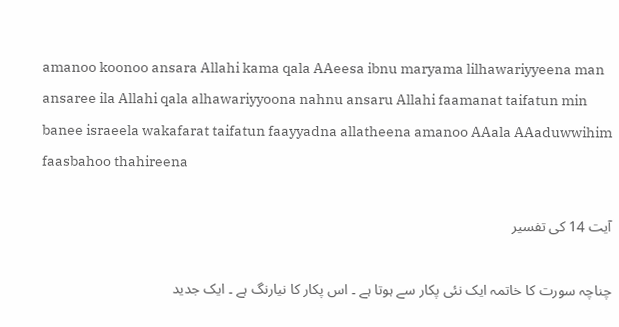amanoo koonoo ansara Allahi kama qala AAeesa ibnu maryama lilhawariyyeena man ansaree ila Allahi qala alhawariyyoona nahnu ansaru Allahi faamanat taifatun min banee israeela wakafarat taifatun faayyadna allatheena amanoo AAala AAaduwwihim faasbahoo thahireena

آیت 14 کی تفسیر

چناچہ سورت کا خاتمہ ایک نئی پکار سے ہوتا ہے ۔ اس پکار کا نیارنگ ہے ۔ ایک جدید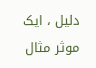دلیل ، ایک موثر مثال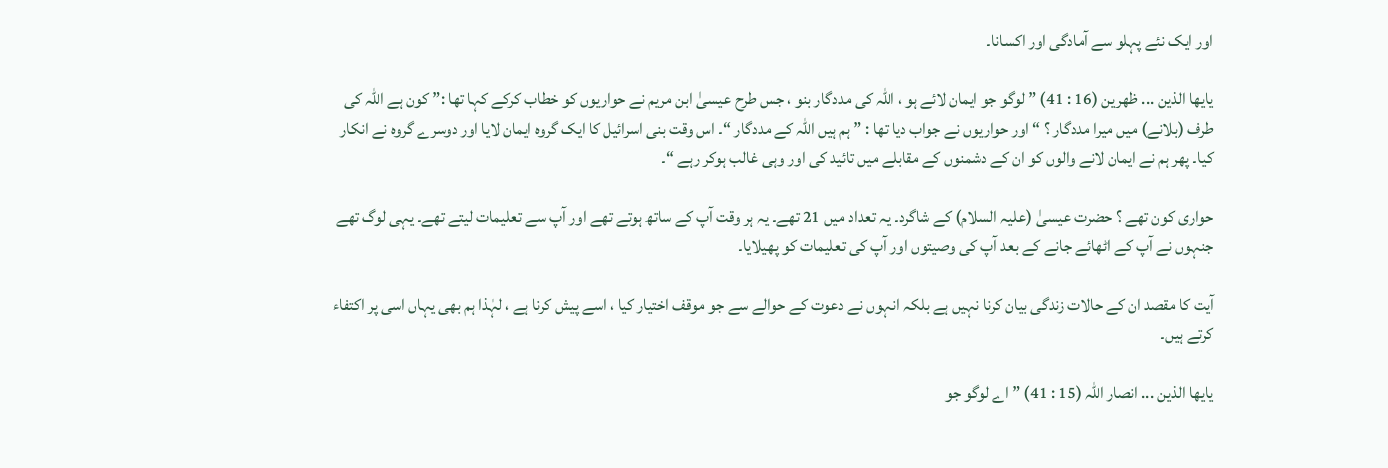اور ایک نئے پہلو سے آمادگی اور اکسانا۔

یایھا الذین ... ظھرین (16 : 41) ” لوگو جو ایمان لائے ہو ، اللہ کی مددگار بنو ، جس طرح عیسیٰ ابن مریم نے حواریوں کو خطاب کرکے کہا تھا :” کون ہے اللہ کی طرف (بلانے) میں میرا مددگار ؟ “ اور حواریوں نے جواب دیا تھا : ” ہم ہیں اللہ کے مددگار “۔ اس وقت بنی اسرائیل کا ایک گروہ ایمان لایا اور دوسرے گروہ نے انکار کیا۔ پھر ہم نے ایمان لانے والوں کو ان کے دشمنوں کے مقابلے میں تائید کی اور وہی غالب ہوکر رہے “۔

حواری کون تھے ؟ حضرت عیسیٰ (علیہ السلام) کے شاگرد۔ یہ تعداد میں 21 تھے۔ یہ ہر وقت آپ کے ساتھ ہوتے تھے اور آپ سے تعلیمات لیتے تھے۔ یہی لوگ تھے جنہوں نے آپ کے اٹھائے جانے کے بعد آپ کی وصیتوں اور آپ کی تعلیمات کو پھیلایا۔

آیت کا مقصد ان کے حالات زندگی بیان کرنا نہیں ہے بلکہ انہوں نے دعوت کے حوالے سے جو موقف اختیار کیا ، اسے پیش کرنا ہے ، لہٰذا ہم بھی یہاں اسی پر اکتفاء کرتے ہیں۔

یایھا الذین ... انصار اللہ (15 : 41) ” اے لوگو جو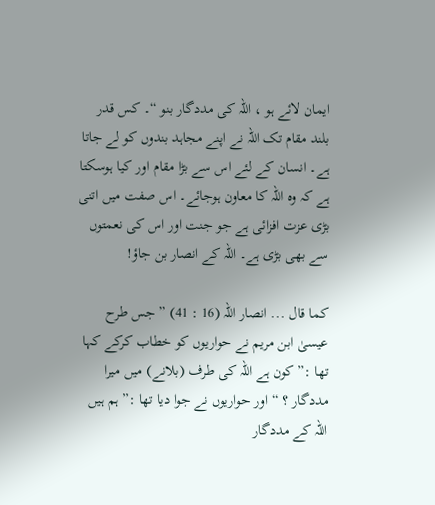ایمان لائے ہو ، اللہ کی مددگار بنو “۔ کس قدر بلند مقام تک اللہ نے اپنے مجاہد بندوں کو لے جاتا ہے۔ انسان کے لئے اس سے بڑا مقام اور کیا ہوسکتا ہے کہ وہ اللہ کا معاون ہوجائے۔ اس صفت میں اتنی بڑی عزت افزائی ہے جو جنت اور اس کی نعمتوں سے بھی بڑی ہے۔ اللہ کے انصار بن جاؤ!

کما قال ... انصار اللہ (16 : 41) ” جس طرح عیسیٰ ابن مریم نے حواریوں کو خطاب کرکے کہا تھا :” کون ہے اللہ کی طرف (بلانے) میں میرا مددگار ؟ “ اور حواریوں نے جوا دیا تھا :” ہم ہیں اللہ کے مددگار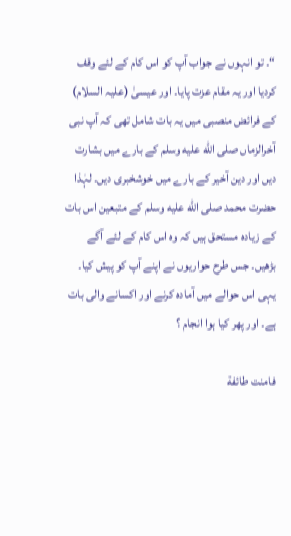“۔ تو انہوں نے جواب آپ کو اس کام کے لئے وقف کردیا اور یہ مقام عزت پایا۔ اور عیسیٰ (علیہ السلام) کے فرائض منصبی میں یہ بات شامل تھی کہ آپ نبی آخرالزماں صلى الله عليه وسلم کے بارے میں بشارت دیں اور دین آخیر کے بارے میں خوشخبری دیں۔ لہٰذا حضرت محمد صلى الله عليه وسلم کے متبعین اس بات کے زیادہ مستحق ہیں کہ وہ اس کام کے لئے آگے بڑھیں۔ جس طرح حواریوں نے اپنے آپ کو پیش کیا۔ یہی اس حوالے میں آمادہ کرنے اور اکسانے والی بات ہے۔ اور پھر کیا ہوا انجام ؟

فامنت طائفة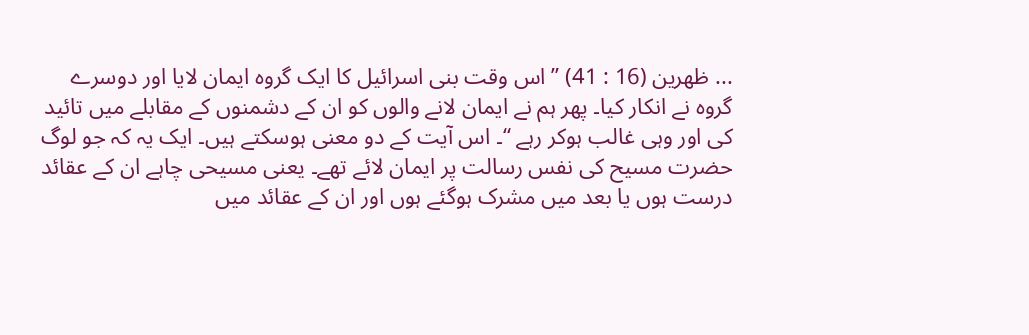... ظھرین (16 : 41) ” اس وقت بنی اسرائیل کا ایک گروہ ایمان لایا اور دوسرے گروہ نے انکار کیا۔ پھر ہم نے ایمان لانے والوں کو ان کے دشمنوں کے مقابلے میں تائید کی اور وہی غالب ہوکر رہے “۔ اس آیت کے دو معنی ہوسکتے ہیں۔ ایک یہ کہ جو لوگ حضرت مسیح کی نفس رسالت پر ایمان لائے تھے۔ یعنی مسیحی چاہے ان کے عقائد درست ہوں یا بعد میں مشرک ہوگئے ہوں اور ان کے عقائد میں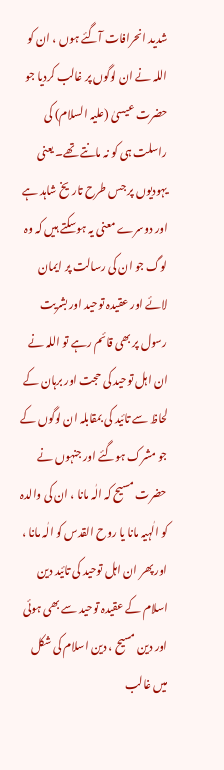شدید انحرافات آگئے ہوں ، ان کو اللہ نے ان لوگوں پر غالب کردیا جو حضرت عیسیٰ (علیہ السلام) کی راسلت ہی کو نہ مانتے تھے۔ یعنی یہودیوں پر جس طرح تاریخ شاہد ہے اور دوسرے معنی یہ ہوسکتے ہیں کہ وہ لوگ جو ان کی رسالت پر ایمان لائے اور عقیدہ توحید اور بشریت رسول پر بھی قائم رہے تو اللہ نے ان اہل توحید کی حجت اور برہان کے لحاظ سے تائید کی بمقابلہ ان لوگوں کے جو مشرک ہوگئے اور جنہوں نے حضرت مسیح کہ الٰہ مانا ، ان کی والدہ کو الٰہیہ مانا یا روح القدس کو الٰہ مانا ، اور پھر ان اہل توحید کی تائید دین اسلام کے عقیدہ توحید سے بھی ہوئی اور دین مسیح ، دین اسلام کی شکل میں غالب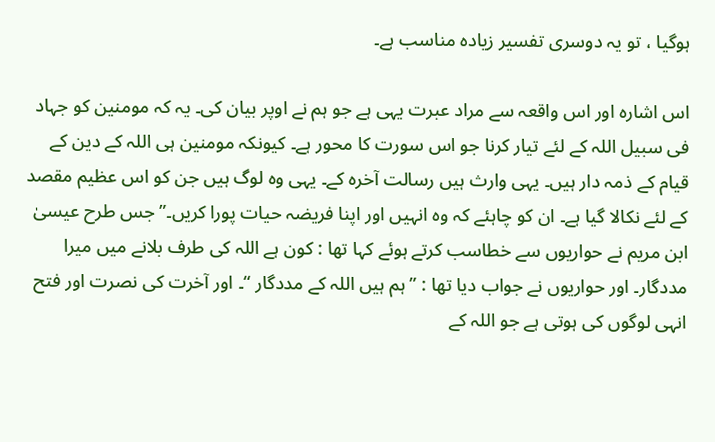ہوگیا ، تو یہ دوسری تفسیر زیادہ مناسب ہے۔

اس اشارہ اور اس واقعہ سے مراد عبرت یہی ہے جو ہم نے اوپر بیان کی۔ یہ کہ مومنین کو جہاد فی سبیل اللہ کے لئے تیار کرنا جو اس سورت کا محور ہے۔ کیونکہ مومنین ہی اللہ کے دین کے قیام کے ذمہ دار ہیں۔ یہی وارث ہیں رسالت آخرہ کے۔ یہی وہ لوگ ہیں جن کو اس عظیم مقصد کے لئے نکالا گیا ہے۔ ان کو چاہئے کہ وہ انہیں اور اپنا فریضہ حیات پورا کریں۔” جس طرح عیسیٰ ابن مریم نے حواریوں سے خطاسب کرتے ہوئے کہا تھا : کون ہے اللہ کی طرف بلانے میں میرا مددگار۔ اور حواریوں نے جواب دیا تھا : ” ہم ہیں اللہ کے مددگار “۔ اور آخرت کی نصرت اور فتح انہی لوگوں کی ہوتی ہے جو اللہ کے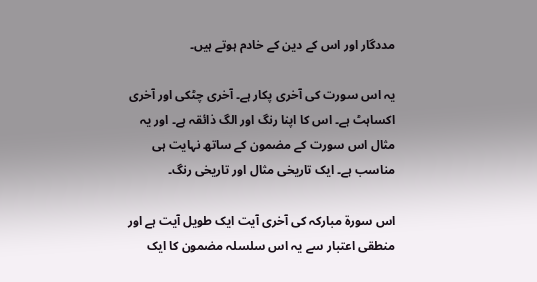مددگار اور اس کے دین کے خادم ہوتے ہیں۔

یہ اس سورت کی آخری پکار ہے۔ آخری چٹکی اور آخری اکساہٹ ہے۔ اس کا اپنا رنگ اور الگ ذائقہ ہے۔ اور یہ مثال اس سورت کے مضمون کے ساتھ نہایت ہی مناسب ہے۔ ایک تاریخی مثال اور تاریخی رنگ۔

اس سورة مبارکہ کی آخری آیت ایک طویل آیت ہے اور منطقی اعتبار سے یہ اس سلسلہ مضمون کا ایک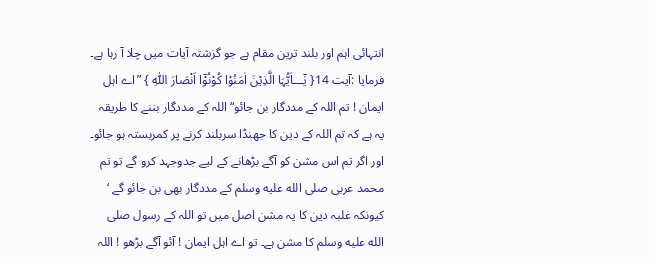انتہائی اہم اور بلند ترین مقام ہے جو گزشتہ آیات میں چلا آ رہا ہے۔ فرمایا :آیت 14{ یٰٓـــاَیُّہَا الَّذِیْنَ اٰمَنُوْا کُوْنُوْٓا اَنْصَارَ اللّٰہِ } ”اے اہل ایمان ! تم اللہ کے مددگار بن جائو“ اللہ کے مددگار بننے کا طریقہ یہ ہے کہ تم اللہ کے دین کا جھنڈا سربلند کرنے پر کمربستہ ہو جائو۔ اور اگر تم اس مشن کو آگے بڑھانے کے لیے جدوجہد کرو گے تو تم محمد عربی صلى الله عليه وسلم کے مددگار بھی بن جائو گے ‘ کیونکہ غلبہ دین کا یہ مشن اصل میں تو اللہ کے رسول صلى الله عليه وسلم کا مشن ہے۔ تو اے اہل ایمان ! آئو آگے بڑھو ! اللہ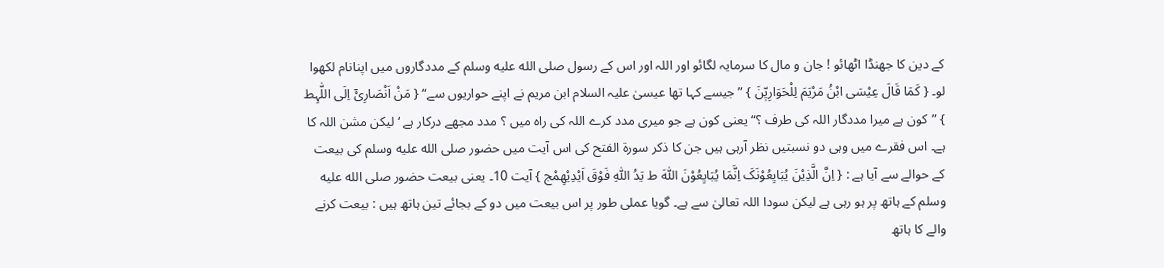کے دین کا جھنڈا اٹھائو ! جان و مال کا سرمایہ لگائو اور اللہ اور اس کے رسول صلى الله عليه وسلم کے مددگاروں میں اپنانام لکھوا لو۔ { کَمَا قَالَ عِیْسَی ابْنُ مَرْیَمَ لِلْحَوَارِیّٖنَ } ”جیسے کہا تھا عیسیٰ علیہ السلام ابن مریم نے اپنے حواریوں سے“ { مَنْ اَنْصَارِیْٓ اِلَی اللّٰہِط } ”کون ہے میرا مددگار اللہ کی طرف ؟“ یعنی کون ہے جو میری مدد کرے اللہ کی راہ میں ؟ مدد مجھے درکار ہے ‘ لیکن مشن اللہ کا ہے۔ اس فقرے میں وہی دو نسبتیں نظر آرہی ہیں جن کا ذکر سورة الفتح کی اس آیت میں حضور صلى الله عليه وسلم کی بیعت کے حوالے سے آیا ہے : { اِنَّ الَّذِیْنَ یُبَایِعُوْنَکَ اِنَّمَا یُبَایِعُوْنَ اللّٰہَ ط یَدُ اللّٰہِ فَوْقَ اَیْدِیْھِمْج } آیت 10۔ یعنی بیعت حضور صلى الله عليه وسلم کے ہاتھ پر ہو رہی ہے لیکن سودا اللہ تعالیٰ سے ہے۔ گویا عملی طور پر اس بیعت میں دو کے بجائے تین ہاتھ ہیں : بیعت کرنے والے کا ہاتھ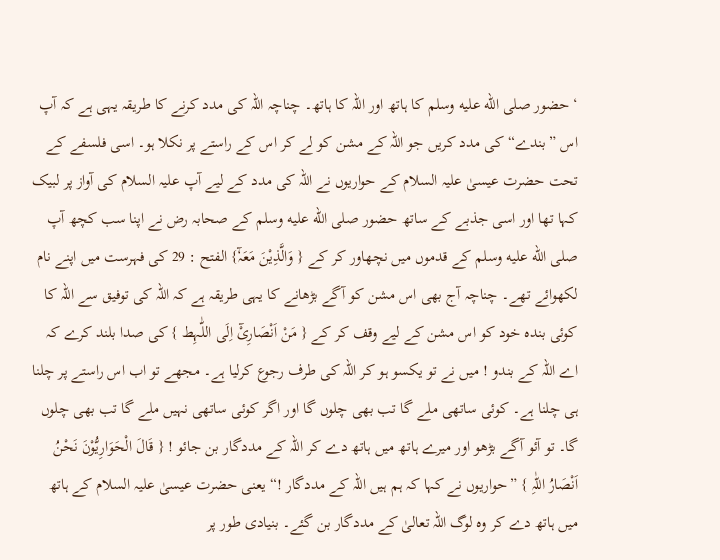‘ حضور صلى الله عليه وسلم کا ہاتھ اور اللہ کا ہاتھ۔ چناچہ اللہ کی مدد کرنے کا طریقہ یہی ہے کہ آپ اس ”بندے“ کی مدد کریں جو اللہ کے مشن کو لے کر اس کے راستے پر نکلا ہو۔ اسی فلسفے کے تحت حضرت عیسیٰ علیہ السلام کے حواریوں نے اللہ کی مدد کے لیے آپ علیہ السلام کی آواز پر لبیک کہا تھا اور اسی جذبے کے ساتھ حضور صلى الله عليه وسلم کے صحابہ رض نے اپنا سب کچھ آپ صلى الله عليه وسلم کے قدموں میں نچھاور کر کے { وَالَّذِیْنَ مَعَہٗٓ} الفتح : 29 کی فہرست میں اپنے نام لکھوائے تھے۔ چناچہ آج بھی اس مشن کو آگے بڑھانے کا یہی طریقہ ہے کہ اللہ کی توفیق سے اللہ کا کوئی بندہ خود کو اس مشن کے لیے وقف کر کے { مَنْ اَنْصَارِیْٓ اِلَی اللّٰہِط } کی صدا بلند کرے کہ اے اللہ کے بندو ! میں نے تو یکسو ہو کر اللہ کی طرف رجوع کرلیا ہے۔ مجھے تو اب اس راستے پر چلنا ہی چلنا ہے۔ کوئی ساتھی ملے گا تب بھی چلوں گا اور اگر کوئی ساتھی نہیں ملے گا تب بھی چلوں گا۔ تو آئو آگے بڑھو اور میرے ہاتھ میں ہاتھ دے کر اللہ کے مددگار بن جائو ! { قَالَ الْحَوَارِیُّوْنَ نَحْنُ اَنْصَارُ اللّٰہِ } ”حواریوں نے کہا کہ ہم ہیں اللہ کے مددگار !“ یعنی حضرت عیسیٰ علیہ السلام کے ہاتھ میں ہاتھ دے کر وہ لوگ اللہ تعالیٰ کے مددگار بن گئے۔ بنیادی طور پر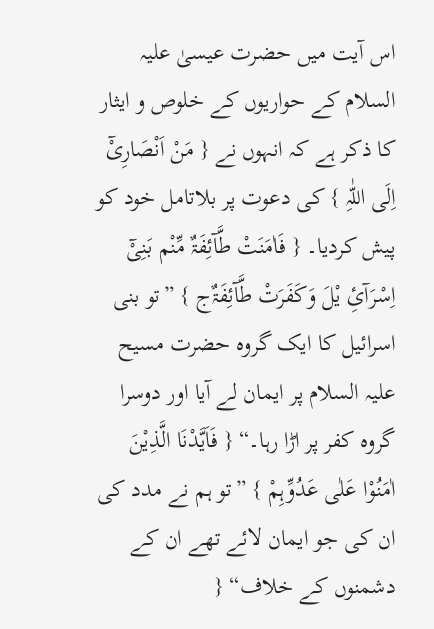اس آیت میں حضرت عیسیٰ علیہ السلام کے حواریوں کے خلوص و ایثار کا ذکر ہے کہ انہوں نے { مَنْ اَنْصَارِیْٓ اِلَی اللّٰہِ } کی دعوت پر بلاتامل خود کو پیش کردیا۔ { فَاٰمَنَتْ طَّآئِفَۃٌ مِّنْم بَنِیْٓ اِسْرَآئِ یْلَ وَکَفَرَتْ طَّآئِفَۃٌج } ”تو بنی اسرائیل کا ایک گروہ حضرت مسیح علیہ السلام پر ایمان لے آیا اور دوسرا گروہ کفر پر اڑا رہا۔“ { فَاَیَّدْنَا الَّذِیْنَ اٰمَنُوْا عَلٰی عَدُوِّہِمْ } ”تو ہم نے مدد کی ان کی جو ایمان لائے تھے ان کے دشمنوں کے خلاف“ {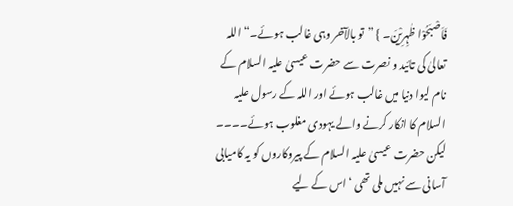فَاَصْبَحُوْا ظٰہِرِیْنَ۔ } ”تو بالآخر وہی غالب ہوئے۔“ اللہ تعالیٰ کی تائید و نصرت سے حضرت عیسیٰ علیہ السلام کے نام لیوا دنیا میں غالب ہوئے اور اللہ کے رسول علیہ السلام کا انکار کرنے والے یہودی مغلوب ہوئے۔۔۔۔ لیکن حضرت عیسیٰ علیہ السلام کے پیروکاروں کو یہ کامیابی آسانی سے نہیں ملی تھی ‘ اس کے لیے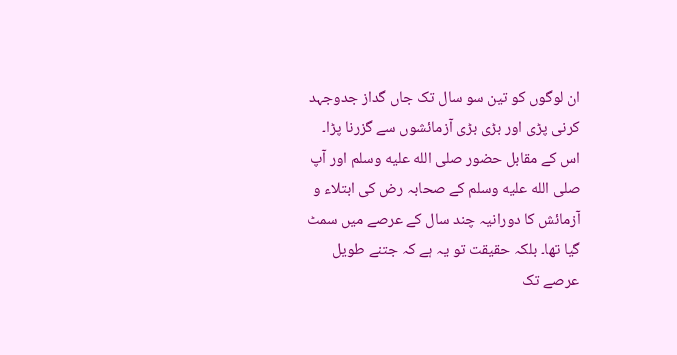ان لوگوں کو تین سو سال تک جاں گداز جدوجہد کرنی پڑی اور بڑی بڑی آزمائشوں سے گزرنا پڑا۔ اس کے مقابل حضور صلى الله عليه وسلم اور آپ صلى الله عليه وسلم کے صحابہ رض کی ابتلاء و آزمائش کا دورانیہ چند سال کے عرصے میں سمٹ گیا تھا۔ بلکہ حقیقت تو یہ ہے کہ جتنے طویل عرصے تک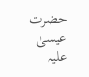حضرت عیسیٰ علیہ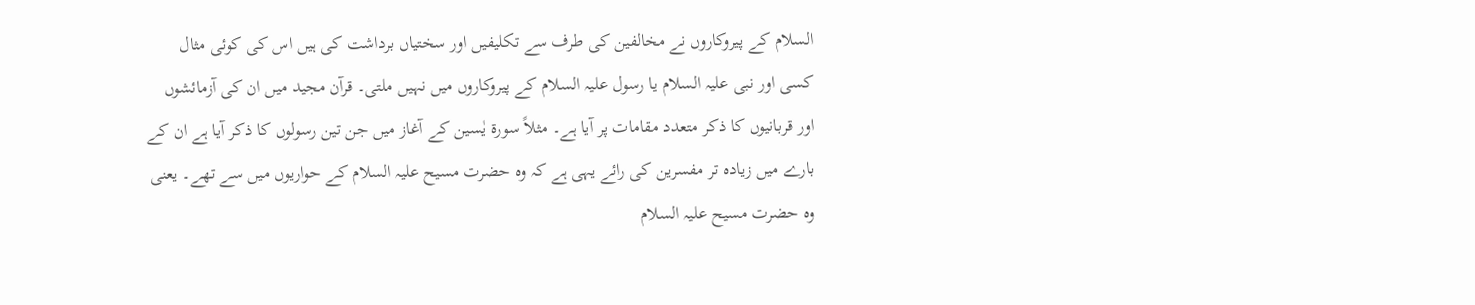السلام کے پیروکاروں نے مخالفین کی طرف سے تکلیفیں اور سختیاں برداشت کی ہیں اس کی کوئی مثال کسی اور نبی علیہ السلام یا رسول علیہ السلام کے پیروکاروں میں نہیں ملتی۔ قرآن مجید میں ان کی آزمائشوں اور قربانیوں کا ذکر متعدد مقامات پر آیا ہے۔ مثلاً سورة یٰسین کے آغاز میں جن تین رسولوں کا ذکر آیا ہے ان کے بارے میں زیادہ تر مفسرین کی رائے یہی ہے کہ وہ حضرت مسیح علیہ السلام کے حواریوں میں سے تھے۔ یعنی وہ حضرت مسیح علیہ السلام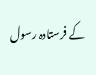کے فرستادہ رسول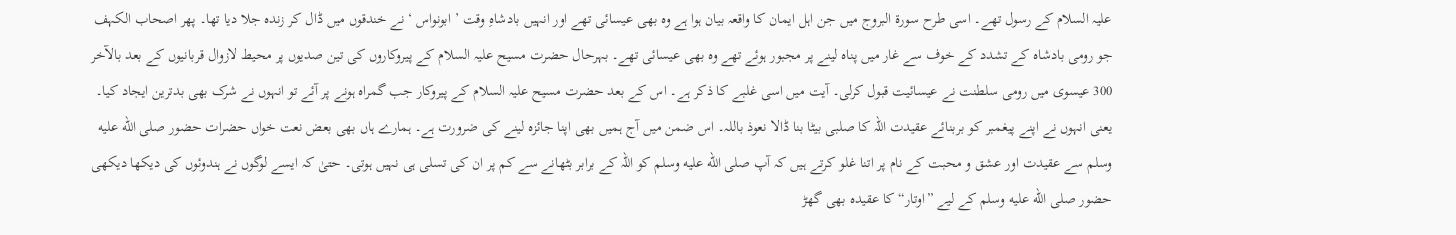علیہ السلام کے رسول تھے۔ اسی طرح سورة البروج میں جن اہل ایمان کا واقعہ بیان ہوا ہے وہ بھی عیسائی تھے اور انہیں بادشاہِ وقت ’ ابونواس ‘ نے خندقوں میں ڈال کر زندہ جلا دیا تھا۔ پھر اصحاب الکہف جو رومی بادشاہ کے تشدد کے خوف سے غار میں پناہ لینے پر مجبور ہوئے تھے وہ بھی عیسائی تھے۔ بہرحال حضرت مسیح علیہ السلام کے پیروکاروں کی تین صدیوں پر محیط لازوال قربانیوں کے بعد بالآخر 300 عیسوی میں رومی سلطنت نے عیسائیت قبول کرلی۔ آیت میں اسی غلبے کا ذکر ہے۔ اس کے بعد حضرت مسیح علیہ السلام کے پیروکار جب گمراہ ہونے پر آئے تو انہوں نے شرک بھی بدترین ایجاد کیا۔ یعنی انہوں نے اپنے پیغمبر کو بربنائے عقیدت اللہ کا صلبی بیٹا بنا ڈالا نعوذ باللہ۔ اس ضمن میں آج ہمیں بھی اپنا جائزہ لینے کی ضرورت ہے۔ ہمارے ہاں بھی بعض نعت خواں حضرات حضور صلى الله عليه وسلم سے عقیدت اور عشق و محبت کے نام پر اتنا غلو کرتے ہیں کہ آپ صلى الله عليه وسلم کو اللہ کے برابر بٹھانے سے کم پر ان کی تسلی ہی نہیں ہوتی۔ حتیٰ کہ ایسے لوگوں نے ہندوئوں کی دیکھا دیکھی حضور صلى الله عليه وسلم کے لیے ”اوتار“ کا عقیدہ بھی گھڑ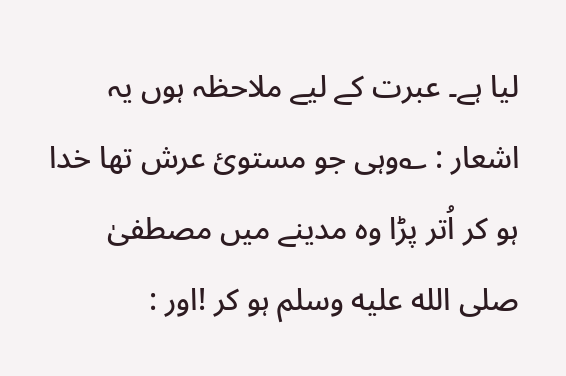لیا ہے۔ عبرت کے لیے ملاحظہ ہوں یہ اشعار : ؎وہی جو مستویٔ عرش تھا خدا ہو کر اُتر پڑا وہ مدینے میں مصطفیٰ صلى الله عليه وسلم ہو کر !اور :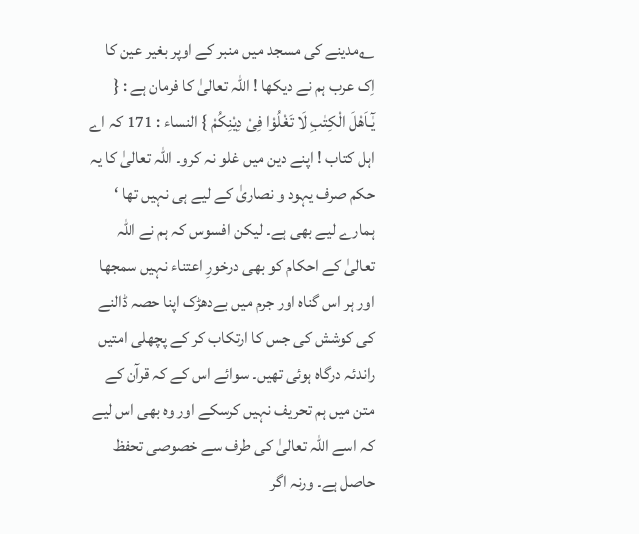؎مدینے کی مسجد میں منبر کے اوپر بغیر عین کا اِک عرب ہم نے دیکھا ! اللہ تعالیٰ کا فرمان ہے : { یٰٓـاَھْلَ الْکِتٰبِ لَا تَغْلُوْا فِیْ دِیْنِکُمْ } النساء : 171 کہ اے اہل کتاب ! اپنے دین میں غلو نہ کرو۔ اللہ تعالیٰ کا یہ حکم صرف یہود و نصاریٰ کے لیے ہی نہیں تھا ‘ ہمارے لیے بھی ہے۔ لیکن افسوس کہ ہم نے اللہ تعالیٰ کے احکام کو بھی درخورِ اعتناء نہیں سمجھا اور ہر اس گناہ اور جرم میں بےدھڑک اپنا حصہ ڈالنے کی کوشش کی جس کا ارتکاب کر کے پچھلی امتیں راندئہ درگاہ ہوئی تھیں۔ سوائے اس کے کہ قرآن کے متن میں ہم تحریف نہیں کرسکے اور وہ بھی اس لیے کہ اسے اللہ تعالیٰ کی طرف سے خصوصی تحفظ حاصل ہے۔ ورنہ اگر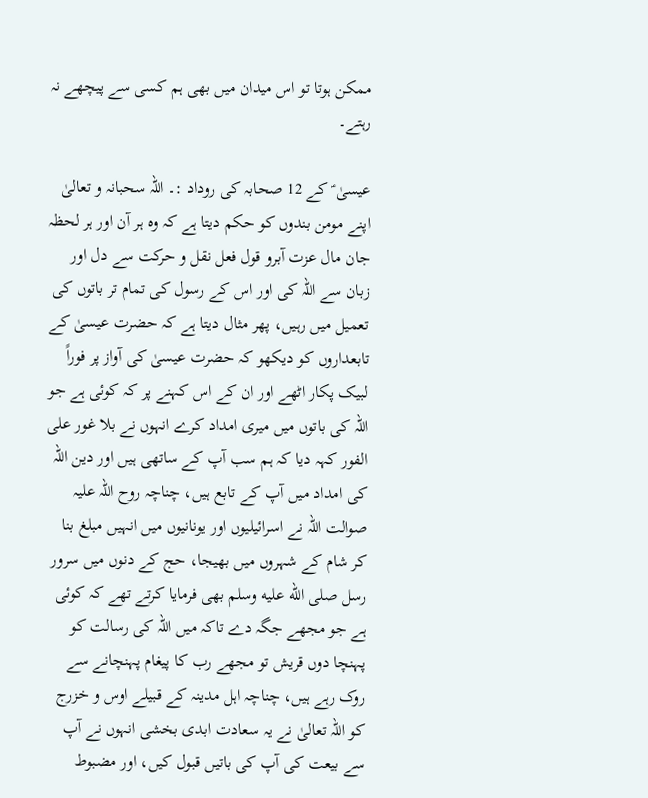ممکن ہوتا تو اس میدان میں بھی ہم کسی سے پیچھے نہ رہتے۔

عیسیٰ ؑ کے 12 صحابہ کی روداد :۔ اللہ سحبانہ و تعالیٰ اپنے مومن بندوں کو حکم دیتا ہے کہ وہ ہر آن اور ہر لحظہ جان مال عزت آبرو قول فعل نقل و حرکت سے دل اور زبان سے اللہ کی اور اس کے رسول کی تمام تر باتوں کی تعمیل میں رہیں، پھر مثال دیتا ہے کہ حضرت عیسیٰ کے تابعداروں کو دیکھو کہ حضرت عیسیٰ کی آواز پر فوراً لبیک پکار اٹھے اور ان کے اس کہنے پر کہ کوئی ہے جو اللہ کی باتوں میں میری امداد کرے انہوں نے بلا غور علی الفور کہہ دیا کہ ہم سب آپ کے ساتھی ہیں اور دین اللہ کی امداد میں آپ کے تابع ہیں، چناچہ روح اللہ علیہ صوالت اللہ نے اسرائیلیوں اور یونانیوں میں انہیں مبلغ بنا کر شام کے شہروں میں بھیجا، حج کے دنوں میں سرور رسل صلى الله عليه وسلم بھی فرمایا کرتے تھے کہ کوئی ہے جو مجھے جگہ دے تاکہ میں اللہ کی رسالت کو پہنچا دوں قریش تو مجھے رب کا پیغام پہنچانے سے روک رہے ہیں، چناچہ اہل مدینہ کے قبیلے اوس و خزرج کو اللہ تعالیٰ نے یہ سعادت ابدی بخشی انہوں نے آپ سے بیعت کی آپ کی باتیں قبول کیں، اور مضبوط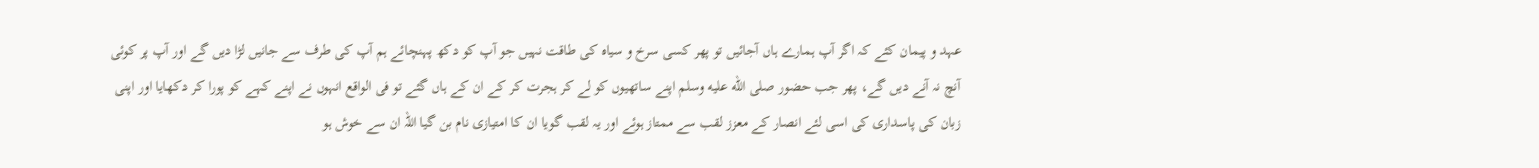عہد و پیمان کئے کہ اگر آپ ہمارے ہاں آجائیں تو پھر کسی سرخ و سیاہ کی طاقت نہیں جو آپ کو دکھ پہنچائے ہم آپ کی طرف سے جانیں لڑا دیں گے اور آپ پر کوئی آنچ نہ آنے دیں گے، پھر جب حضور صلى الله عليه وسلم اپنے ساتھیوں کو لے کر ہجرت کر کے ان کے ہاں گئے تو فی الواقع انہوں نے اپنے کہے کو پورا کر دکھایا اور اپنی زبان کی پاسداری کی اسی لئے انصار کے معزز لقب سے ممتاز ہوئے اور یہ لقب گویا ان کا امتیازی نام بن گیا اللہ ان سے خوش ہو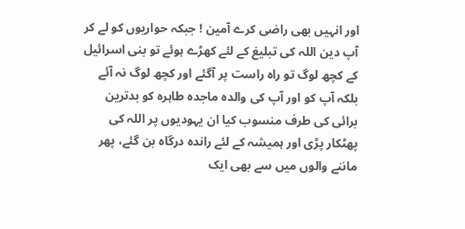اور انہیں بھی راضی کرے آمین ! جبکہ حواریوں کو لے کر آپ دین اللہ کی تبلیغ کے لئے کھڑے ہوئے تو بنی اسرائیل کے کچھ لوگ تو راہ راست پر آگئے اور کچھ لوگ نہ آئے بلکہ آپ کو اور آپ کی والدہ ماجدہ طاہرہ کو بدترین برائی کی طرف منسوب کیا ان یہودیوں پر اللہ کی پھٹکار پڑی اور ہمیشہ کے لئے راندہ درگاہ بن گئے، پھر ماننے والوں میں سے بھی ایک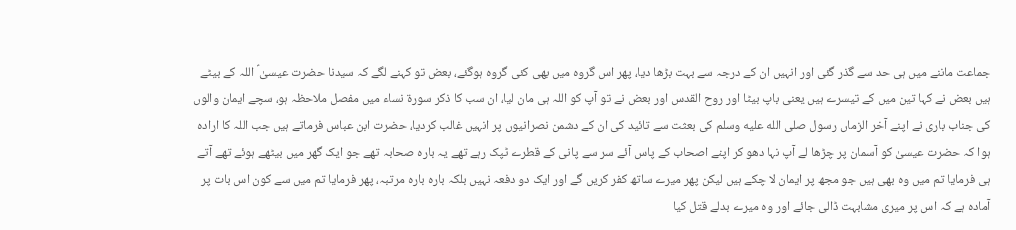جماعت ماننے میں ہی حد سے گذر گئی اور انہیں ان کے درجہ سے بہت بڑھا دیا، پھر اس گروہ میں بھی کئی گروہ ہوگئے، بعض تو کہنے لگے کہ سیدنا حضرت عیسیٰ ؑ اللہ کے بیٹے ہیں بعض نے کہا تین میں کے تیسرے ہیں یعنی باپ بیٹا اور روح القدس اور بعض نے تو آپ کو اللہ ہی مان لیا، ان سب کا ذکر سورة نساء میں مفصل ملاحظہ ہو، سچے ایمان والوں کی جناب باری نے اپنے آخر الزماں رسول صلى الله عليه وسلم کی بعثت سے تائید کی ان کے دشمن نصرانیوں پر انہیں غالب کردیا، حضرت ابن عباس فرماتے ہیں جب اللہ کا ارادہ ہوا کہ حضرت عیسیٰ کو آسمان پر چڑھا لے آپ نہا دھو کر اپنے اصحاب کے پاس آئے سر سے پانی کے قطرے ٹپک رہے تھے یہ بارہ صحابہ تھے جو ایک گھر میں بیٹھے ہوئے تھے آتے ہی فرمایا تم میں وہ بھی ہیں جو مجھ پر ایمان لا چکے ہیں لیکن پھر میرے ساتھ کفر کریں گے اور ایک دو دفعہ نہیں بلکہ بارہ بارہ مرتبہ، پھر فرمایا تم میں سے کون اس بات پر آمادہ ہے کہ اس پر میری مشابہت ڈالی جائے اور وہ میرے بدلے قتل کیا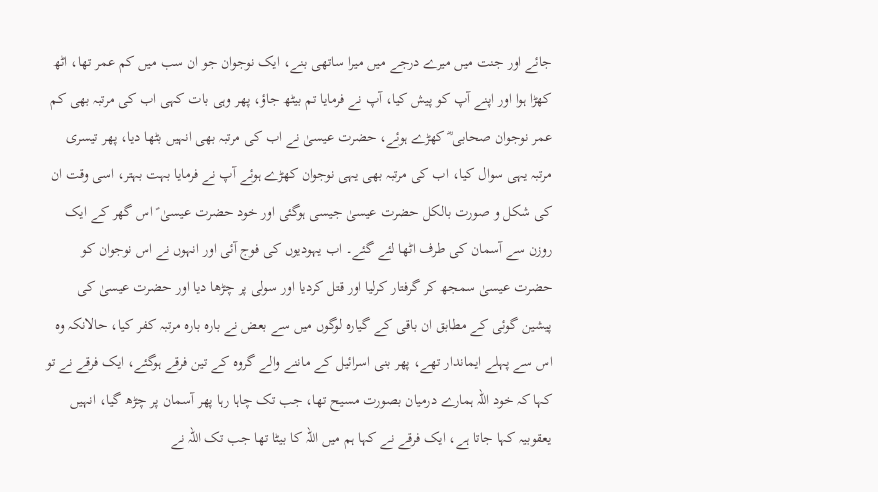جائے اور جنت میں میرے درجے میں میرا ساتھی بنے، ایک نوجوان جو ان سب میں کم عمر تھا، اٹھ کھڑا ہوا اور اپنے آپ کو پیش کیا، آپ نے فرمایا تم بیٹھ جاؤ، پھر وہی بات کہی اب کی مرتبہ بھی کم عمر نوجوان صحابی ؓ کھڑے ہوئے، حضرت عیسیٰ نے اب کی مرتبہ بھی انہیں بٹھا دیا، پھر تیسری مرتبہ یہی سوال کیا، اب کی مرتبہ بھی یہی نوجوان کھڑے ہوئے آپ نے فرمایا بہت بہتر، اسی وقت ان کی شکل و صورت بالکل حضرت عیسیٰ جیسی ہوگئی اور خود حضرت عیسیٰ ؑ اس گھر کے ایک روزن سے آسمان کی طرف اٹھا لئے گئے۔ اب یہودیوں کی فوج آئی اور انہوں نے اس نوجوان کو حضرت عیسیٰ سمجھ کر گرفتار کرلیا اور قتل کردیا اور سولی پر چڑھا دیا اور حضرت عیسیٰ کی پیشین گوئی کے مطابق ان باقی کے گیارہ لوگوں میں سے بعض نے بارہ بارہ مرتبہ کفر کیا، حالانکہ وہ اس سے پہلے ایماندار تھے، پھر بنی اسرائیل کے ماننے والے گروہ کے تین فرقے ہوگئے، ایک فرقے نے تو کہا کہ خود اللہ ہمارے درمیان بصورت مسیح تھا، جب تک چاہا رہا پھر آسمان پر چڑھ گیا، انہیں یعقوبیہ کہا جاتا ہے، ایک فرقے نے کہا ہم میں اللہ کا بیٹا تھا جب تک اللہ نے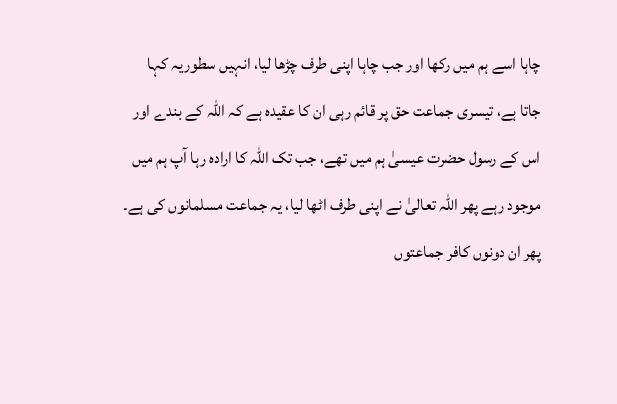چاہا اسے ہم میں رکھا اور جب چاہا اپنی طرف چڑھا لیا، انہیں سطوریہ کہا جاتا ہے، تیسری جماعت حق پر قائم رہی ان کا عقیدہ ہے کہ اللہ کے بندے اور اس کے رسول حضرت عیسیٰ ہم میں تھے، جب تک اللہ کا ارادہ رہا آپ ہم میں موجود رہے پھر اللہ تعالیٰ نے اپنی طرف اٹھا لیا، یہ جماعت مسلمانوں کی ہے۔ پھر ان دونوں کافر جماعتوں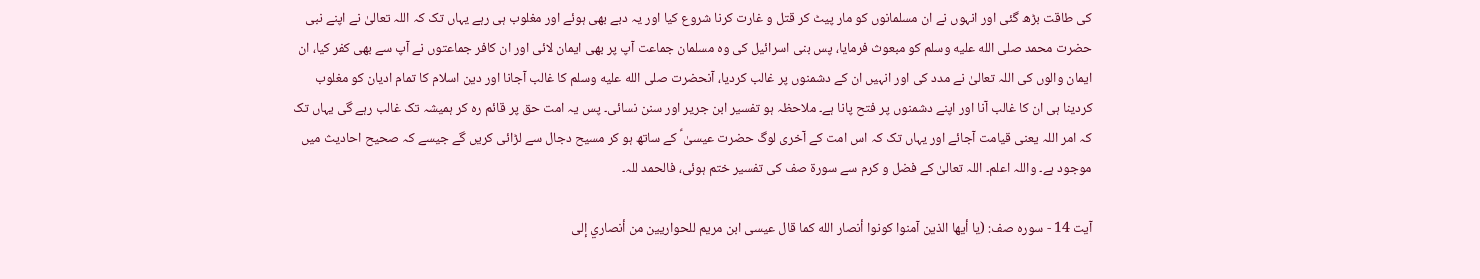کی طاقت بڑھ گئی اور انہوں نے ان مسلمانوں کو مار پیٹ کر قتل و غارت کرنا شروع کیا اور یہ دبے بھی ہوئے اور مغلوب ہی رہے یہاں تک کہ اللہ تعالیٰ نے اپنے نبی حضرت محمد صلى الله عليه وسلم کو مبعوث فرمایا، پس بنی اسرائیل کی وہ مسلمان جماعت آپ پر بھی ایمان لائی اور ان کافر جماعتوں نے آپ سے بھی کفر کیا، ان ایمان والوں کی اللہ تعالیٰ نے مدد کی اور انہیں ان کے دشمنوں پر غالب کردیا، آنحضرت صلى الله عليه وسلم کا غالب آجانا اور دین اسلام کا تمام ادیان کو مغلوب کردینا ہی ان کا غالب آنا اور اپنے دشمنوں پر فتح پانا ہے۔ ملاحظہ ہو تفسیر ابن جریر اور سنن نسائی۔ پس یہ امت حق پر قائم رہ کر ہمیشہ تک غالب رہے گی یہاں تک کہ امر اللہ یعنی قیامت آجائے اور یہاں تک کہ اس امت کے آخری لوگ حضرت عیسیٰ ؑ کے ساتھ ہو کر مسیح دجال سے لڑائی کریں گے جیسے کہ صحیح احادیث میں موجود ہے۔ واللہ اعلم۔ اللہ تعالیٰ کے فضل و کرم سے سورة صف کی تفسیر ختم ہوئی، فالحمد للہ۔

آیت 14 - سورہ صف: (يا أيها الذين آمنوا كونوا أنصار الله كما قال عيسى ابن مريم للحواريين من أنصاري إلى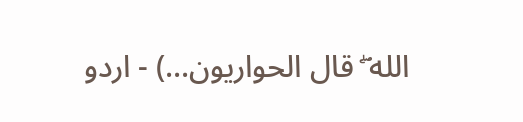الله ۖ قال الحواريون...) - اردو